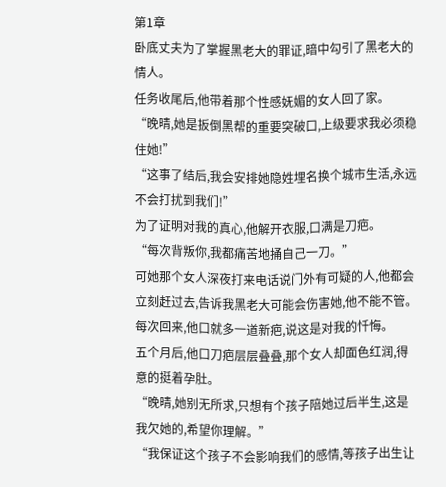第1章
卧底丈夫为了掌握黑老大的罪证,暗中勾引了黑老大的情人。
任务收尾后,他带着那个性感妩媚的女人回了家。
“晚晴,她是扳倒黑帮的重要突破口,上级要求我必须稳住她!”
“这事了结后,我会安排她隐姓埋名换个城市生活,永远不会打扰到我们!”
为了证明对我的真心,他解开衣服,口满是刀疤。
“每次背叛你,我都痛苦地捅自己一刀。”
可她那个女人深夜打来电话说门外有可疑的人,他都会立刻赶过去,告诉我黑老大可能会伤害她,他不能不管。
每次回来,他口就多一道新疤,说这是对我的忏悔。
五个月后,他口刀疤层层叠叠,那个女人却面色红润,得意的挺着孕肚。
“晚晴,她别无所求,只想有个孩子陪她过后半生,这是我欠她的,希望你理解。”
“我保证这个孩子不会影响我们的感情,等孩子出生让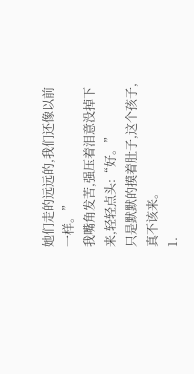她们走的远远的,我们还像以前一样。”
我嘴角发苦,强压着泪意没掉下来,轻轻点头:“好。”
只是默默的摸着肚子,这个孩子,真不该来。
1.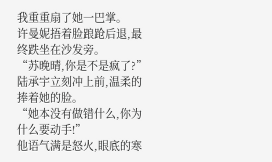我重重扇了她一巴掌。
许曼妮捂着脸踉跄后退,最终跌坐在沙发旁。
“苏晚晴,你是不是疯了?”
陆承宇立刻冲上前,温柔的捧着她的脸。
“她本没有做错什么,你为什么要动手!”
他语气满是怒火,眼底的寒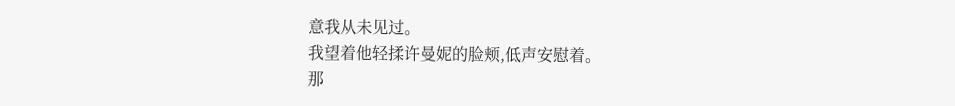意我从未见过。
我望着他轻揉许曼妮的脸颊,低声安慰着。
那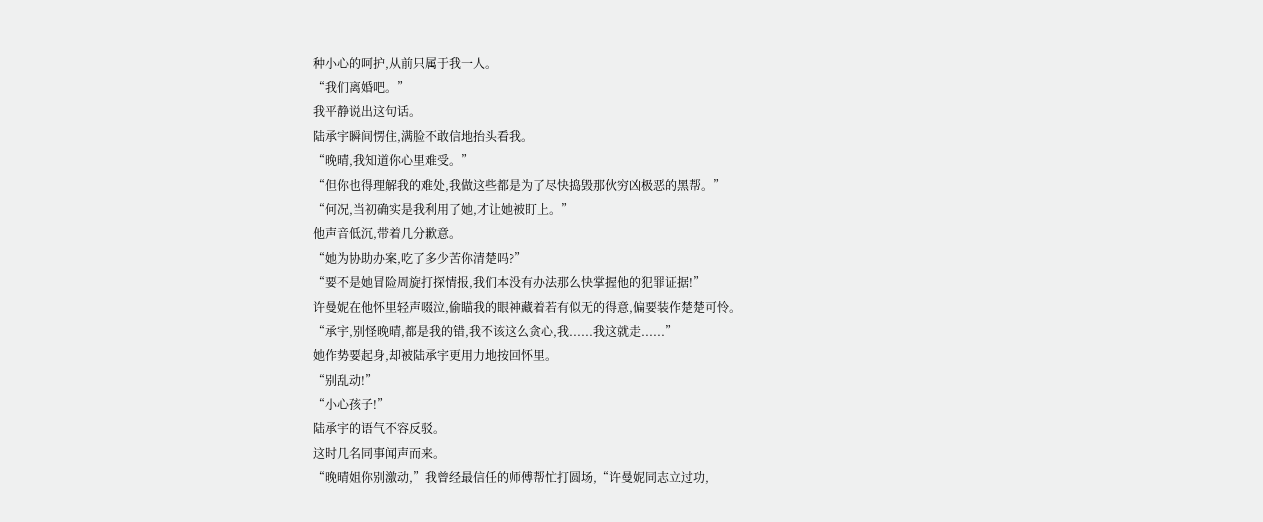种小心的呵护,从前只属于我一人。
“我们离婚吧。”
我平静说出这句话。
陆承宇瞬间愣住,满脸不敢信地抬头看我。
“晚晴,我知道你心里难受。”
“但你也得理解我的难处,我做这些都是为了尽快捣毁那伙穷凶极恶的黑帮。”
“何况,当初确实是我利用了她,才让她被盯上。”
他声音低沉,带着几分歉意。
“她为协助办案,吃了多少苦你清楚吗?”
“要不是她冒险周旋打探情报,我们本没有办法那么快掌握他的犯罪证据!”
许曼妮在他怀里轻声啜泣,偷瞄我的眼神藏着若有似无的得意,偏要装作楚楚可怜。
“承宇,别怪晚晴,都是我的错,我不该这么贪心,我......我这就走......”
她作势要起身,却被陆承宇更用力地按回怀里。
“别乱动!”
“小心孩子!”
陆承宇的语气不容反驳。
这时几名同事闻声而来。
“晚晴姐你别激动,”我曾经最信任的师傅帮忙打圆场,“许曼妮同志立过功,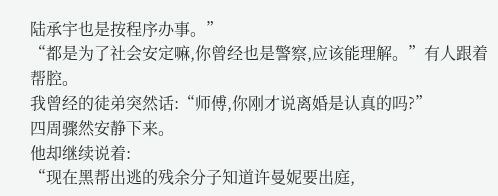陆承宇也是按程序办事。”
“都是为了社会安定嘛,你曾经也是警察,应该能理解。”有人跟着帮腔。
我曾经的徒弟突然话:“师傅,你刚才说离婚是认真的吗?”
四周骤然安静下来。
他却继续说着:
“现在黑帮出逃的残余分子知道许曼妮要出庭,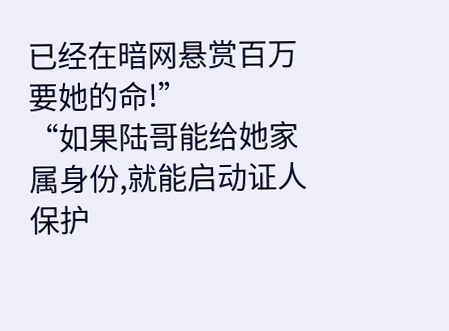已经在暗网悬赏百万要她的命!”
“如果陆哥能给她家属身份,就能启动证人保护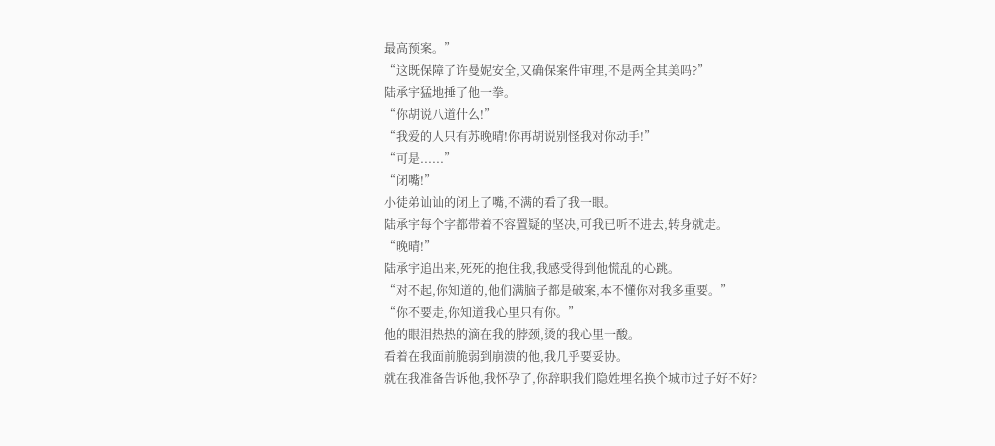最高预案。”
“这既保障了许曼妮安全,又确保案件审理,不是两全其美吗?”
陆承宇猛地捶了他一拳。
“你胡说八道什么!”
“我爱的人只有苏晚晴!你再胡说别怪我对你动手!”
“可是......”
“闭嘴!”
小徒弟讪讪的闭上了嘴,不满的看了我一眼。
陆承宇每个字都带着不容置疑的坚决,可我已听不进去,转身就走。
“晚晴!”
陆承宇追出来,死死的抱住我,我感受得到他慌乱的心跳。
“对不起,你知道的,他们满脑子都是破案,本不懂你对我多重要。”
“你不要走,你知道我心里只有你。”
他的眼泪热热的滴在我的脖颈,烫的我心里一酸。
看着在我面前脆弱到崩溃的他,我几乎要妥协。
就在我准备告诉他,我怀孕了,你辞职我们隐姓埋名换个城市过子好不好?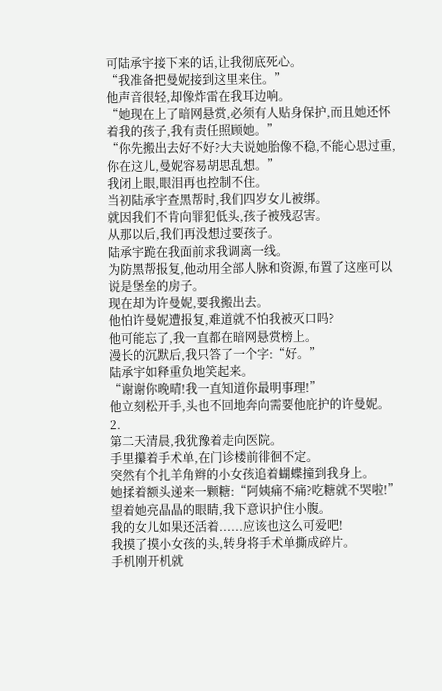可陆承宇接下来的话,让我彻底死心。
“我准备把曼妮接到这里来住。”
他声音很轻,却像炸雷在我耳边响。
“她现在上了暗网悬赏,必须有人贴身保护,而且她还怀着我的孩子,我有责任照顾她。”
“你先搬出去好不好?大夫说她胎像不稳,不能心思过重,你在这儿,曼妮容易胡思乱想。”
我闭上眼,眼泪再也控制不住。
当初陆承宇查黑帮时,我们四岁女儿被绑。
就因我们不肯向罪犯低头,孩子被残忍害。
从那以后,我们再没想过要孩子。
陆承宇跪在我面前求我调离一线。
为防黑帮报复,他动用全部人脉和资源,布置了这座可以说是堡垒的房子。
现在却为许曼妮,要我搬出去。
他怕许曼妮遭报复,难道就不怕我被灭口吗?
他可能忘了,我一直都在暗网悬赏榜上。
漫长的沉默后,我只答了一个字:“好。”
陆承宇如释重负地笑起来。
“谢谢你晚晴!我一直知道你最明事理!”
他立刻松开手,头也不回地奔向需要他庇护的许曼妮。
2.
第二天清晨,我犹豫着走向医院。
手里攥着手术单,在门诊楼前徘徊不定。
突然有个扎羊角辫的小女孩追着蝴蝶撞到我身上。
她揉着额头递来一颗糖:“阿姨痛不痛?吃糖就不哭啦!”
望着她亮晶晶的眼睛,我下意识护住小腹。
我的女儿如果还活着......应该也这么可爱吧!
我摸了摸小女孩的头,转身将手术单撕成碎片。
手机刚开机就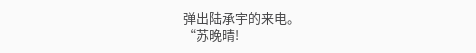弹出陆承宇的来电。
“苏晚晴!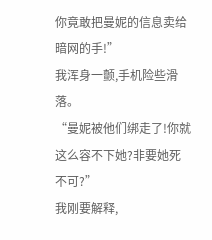你竟敢把曼妮的信息卖给暗网的手!”
我浑身一颤,手机险些滑落。
“曼妮被他们绑走了!你就这么容不下她?非要她死不可?”
我刚要解释,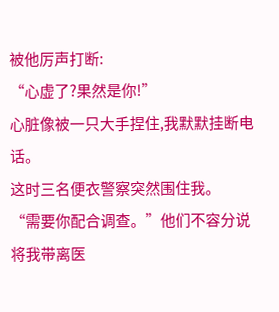被他厉声打断:
“心虚了?果然是你!”
心脏像被一只大手捏住,我默默挂断电话。
这时三名便衣警察突然围住我。
“需要你配合调查。”他们不容分说将我带离医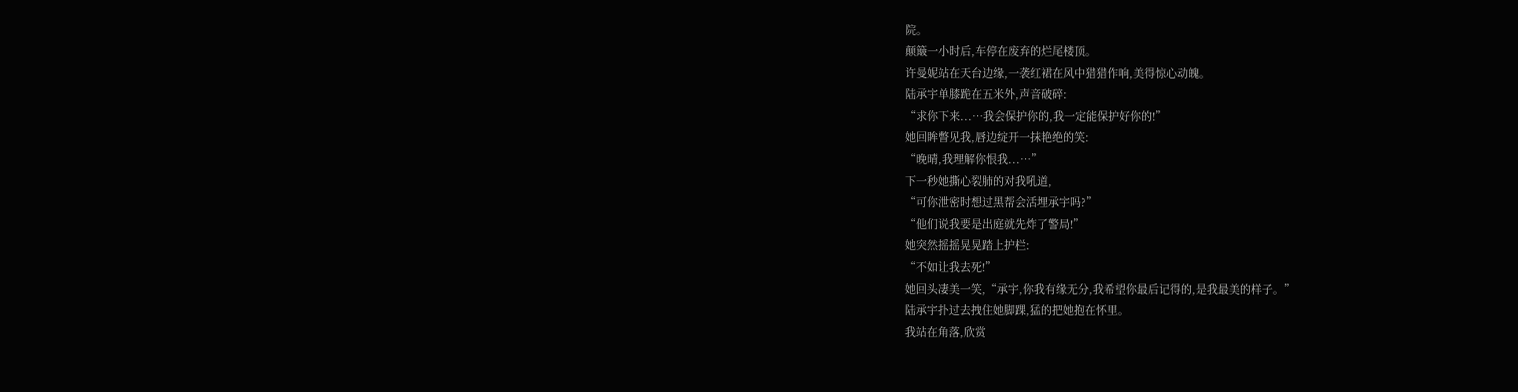院。
颠簸一小时后,车停在废弃的烂尾楼顶。
许曼妮站在天台边缘,一袭红裙在风中猎猎作响,美得惊心动魄。
陆承宇单膝跪在五米外,声音破碎:
“求你下来...…我会保护你的,我一定能保护好你的!”
她回眸瞥见我,唇边绽开一抹艳绝的笑:
“晚晴,我理解你恨我...…”
下一秒她撕心裂肺的对我吼道,
“可你泄密时想过黑帮会活埋承宇吗?”
“他们说我要是出庭就先炸了警局!”
她突然摇摇晃晃踏上护栏:
“不如让我去死!”
她回头凄美一笑,“承宇,你我有缘无分,我希望你最后记得的,是我最美的样子。”
陆承宇扑过去拽住她脚踝,猛的把她抱在怀里。
我站在角落,欣赏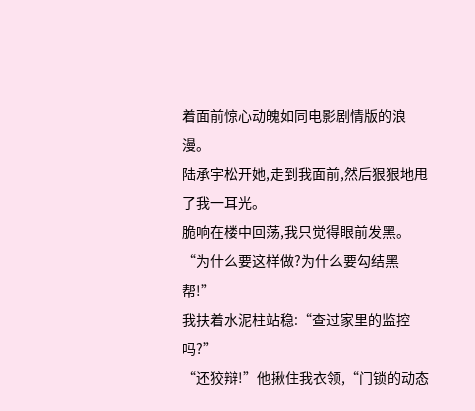着面前惊心动魄如同电影剧情版的浪漫。
陆承宇松开她,走到我面前,然后狠狠地甩了我一耳光。
脆响在楼中回荡,我只觉得眼前发黑。
“为什么要这样做?为什么要勾结黑帮!”
我扶着水泥柱站稳:“查过家里的监控吗?”
“还狡辩!”他揪住我衣领,“门锁的动态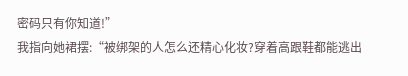密码只有你知道!”
我指向她裙摆:“被绑架的人怎么还精心化妆?穿着高跟鞋都能逃出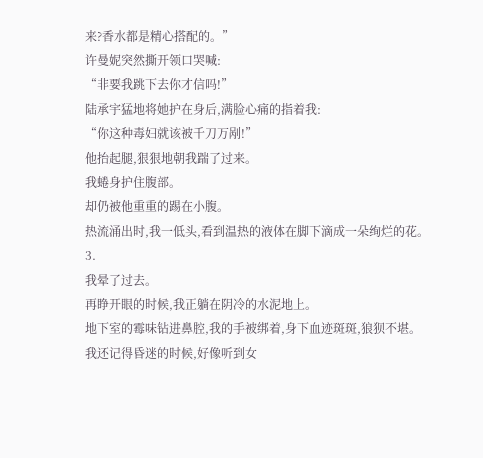来?香水都是精心搭配的。”
许曼妮突然撕开领口哭喊:
“非要我跳下去你才信吗!”
陆承宇猛地将她护在身后,满脸心痛的指着我:
“你这种毒妇就该被千刀万剐!”
他抬起腿,狠狠地朝我踹了过来。
我蜷身护住腹部。
却仍被他重重的踢在小腹。
热流涌出时,我一低头,看到温热的液体在脚下滴成一朵绚烂的花。
3.
我晕了过去。
再睁开眼的时候,我正躺在阴冷的水泥地上。
地下室的霉味钻进鼻腔,我的手被绑着,身下血迹斑斑,狼狈不堪。
我还记得昏迷的时候,好像听到女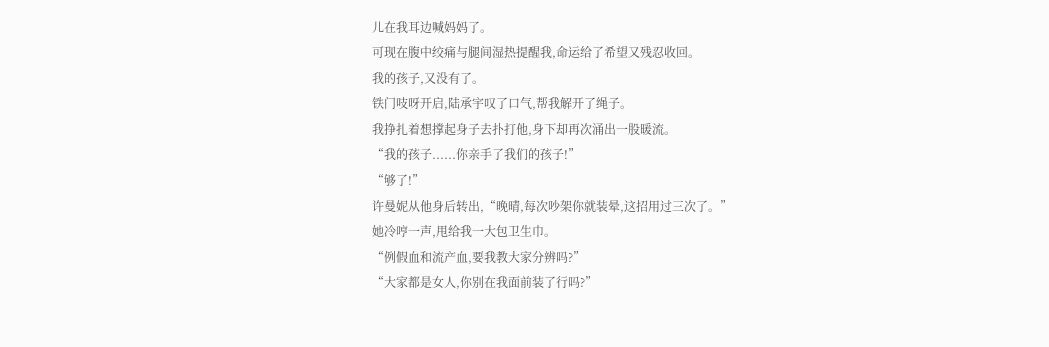儿在我耳边喊妈妈了。
可现在腹中绞痛与腿间湿热提醒我,命运给了希望又残忍收回。
我的孩子,又没有了。
铁门吱呀开启,陆承宇叹了口气,帮我解开了绳子。
我挣扎着想撑起身子去扑打他,身下却再次涌出一股暖流。
“我的孩子......你亲手了我们的孩子!”
“够了!”
许曼妮从他身后转出,“晚晴,每次吵架你就装晕,这招用过三次了。”
她冷哼一声,甩给我一大包卫生巾。
“例假血和流产血,要我教大家分辨吗?”
“大家都是女人,你别在我面前装了行吗?”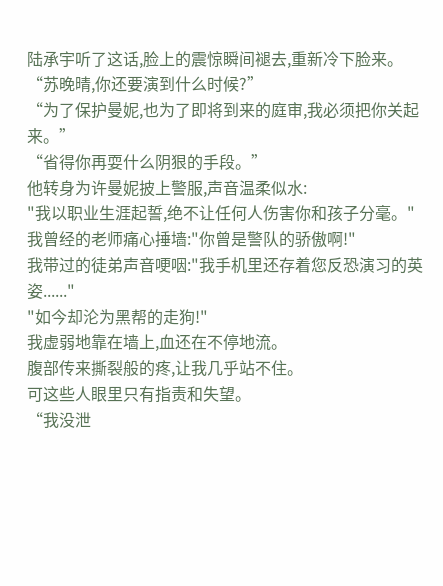陆承宇听了这话,脸上的震惊瞬间褪去,重新冷下脸来。
“苏晚晴,你还要演到什么时候?”
“为了保护曼妮,也为了即将到来的庭审,我必须把你关起来。”
“省得你再耍什么阴狠的手段。”
他转身为许曼妮披上警服,声音温柔似水:
"我以职业生涯起誓,绝不让任何人伤害你和孩子分毫。"
我曾经的老师痛心捶墙:"你曾是警队的骄傲啊!"
我带过的徒弟声音哽咽:"我手机里还存着您反恐演习的英姿......"
"如今却沦为黑帮的走狗!"
我虚弱地靠在墙上,血还在不停地流。
腹部传来撕裂般的疼,让我几乎站不住。
可这些人眼里只有指责和失望。
“我没泄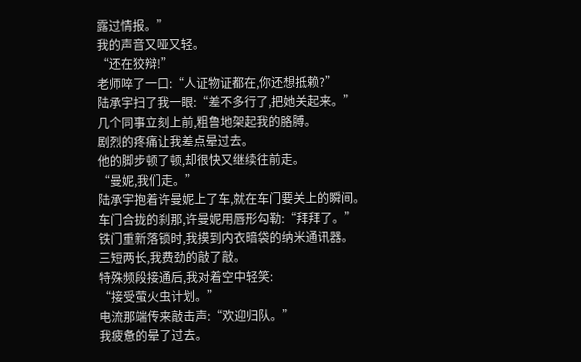露过情报。”
我的声音又哑又轻。
“还在狡辩!”
老师啐了一口:“人证物证都在,你还想抵赖?”
陆承宇扫了我一眼:“差不多行了,把她关起来。”
几个同事立刻上前,粗鲁地架起我的胳膊。
剧烈的疼痛让我差点晕过去。
他的脚步顿了顿,却很快又继续往前走。
“曼妮,我们走。”
陆承宇抱着许曼妮上了车,就在车门要关上的瞬间。
车门合拢的刹那,许曼妮用唇形勾勒:“拜拜了。”
铁门重新落锁时,我摸到内衣暗袋的纳米通讯器。
三短两长,我费劲的敲了敲。
特殊频段接通后,我对着空中轻笑:
“接受萤火虫计划。”
电流那端传来敲击声:“欢迎归队。”
我疲惫的晕了过去。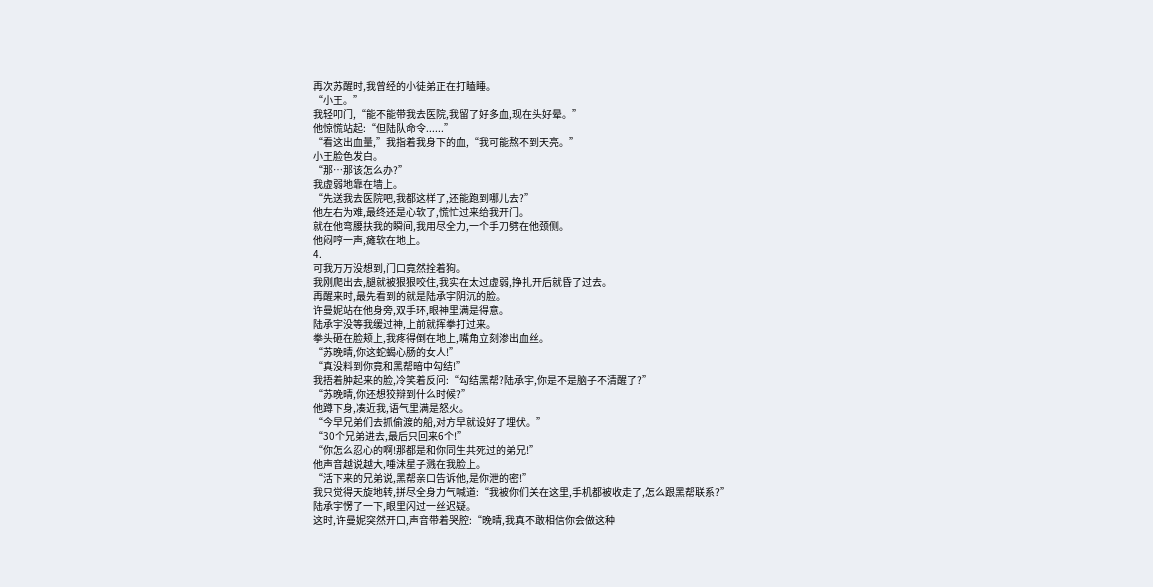再次苏醒时,我曾经的小徒弟正在打瞌睡。
“小王。”
我轻叩门,“能不能带我去医院,我留了好多血,现在头好晕。”
他惊慌站起:“但陆队命令......”
“看这出血量,”我指着我身下的血,“我可能熬不到天亮。”
小王脸色发白。
“那…那该怎么办?”
我虚弱地靠在墙上。
“先送我去医院吧,我都这样了,还能跑到哪儿去?”
他左右为难,最终还是心软了,慌忙过来给我开门。
就在他弯腰扶我的瞬间,我用尽全力,一个手刀劈在他颈侧。
他闷哼一声,瘫软在地上。
4.
可我万万没想到,门口竟然拴着狗。
我刚爬出去,腿就被狠狠咬住,我实在太过虚弱,挣扎开后就昏了过去。
再醒来时,最先看到的就是陆承宇阴沉的脸。
许曼妮站在他身旁,双手环,眼神里满是得意。
陆承宇没等我缓过神,上前就挥拳打过来。
拳头砸在脸颊上,我疼得倒在地上,嘴角立刻渗出血丝。
“苏晚晴,你这蛇蝎心肠的女人!”
“真没料到你竟和黑帮暗中勾结!”
我捂着肿起来的脸,冷笑着反问:“勾结黑帮?陆承宇,你是不是脑子不清醒了?”
“苏晚晴,你还想狡辩到什么时候?”
他蹲下身,凑近我,语气里满是怒火。
“今早兄弟们去抓偷渡的船,对方早就设好了埋伏。”
“30个兄弟进去,最后只回来6个!”
“你怎么忍心的啊!那都是和你同生共死过的弟兄!”
他声音越说越大,唾沫星子溅在我脸上。
“活下来的兄弟说,黑帮亲口告诉他,是你泄的密!”
我只觉得天旋地转,拼尽全身力气喊道:“我被你们关在这里,手机都被收走了,怎么跟黑帮联系?”
陆承宇愣了一下,眼里闪过一丝迟疑。
这时,许曼妮突然开口,声音带着哭腔:“晚晴,我真不敢相信你会做这种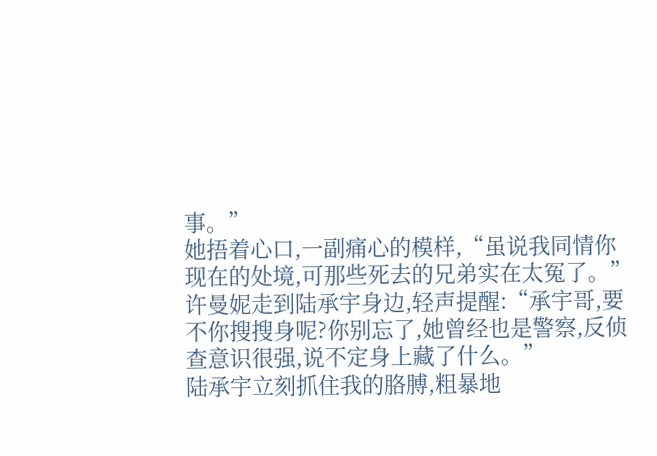事。”
她捂着心口,一副痛心的模样,“虽说我同情你现在的处境,可那些死去的兄弟实在太冤了。”
许曼妮走到陆承宇身边,轻声提醒:“承宇哥,要不你搜搜身呢?你别忘了,她曾经也是警察,反侦查意识很强,说不定身上藏了什么。”
陆承宇立刻抓住我的胳膊,粗暴地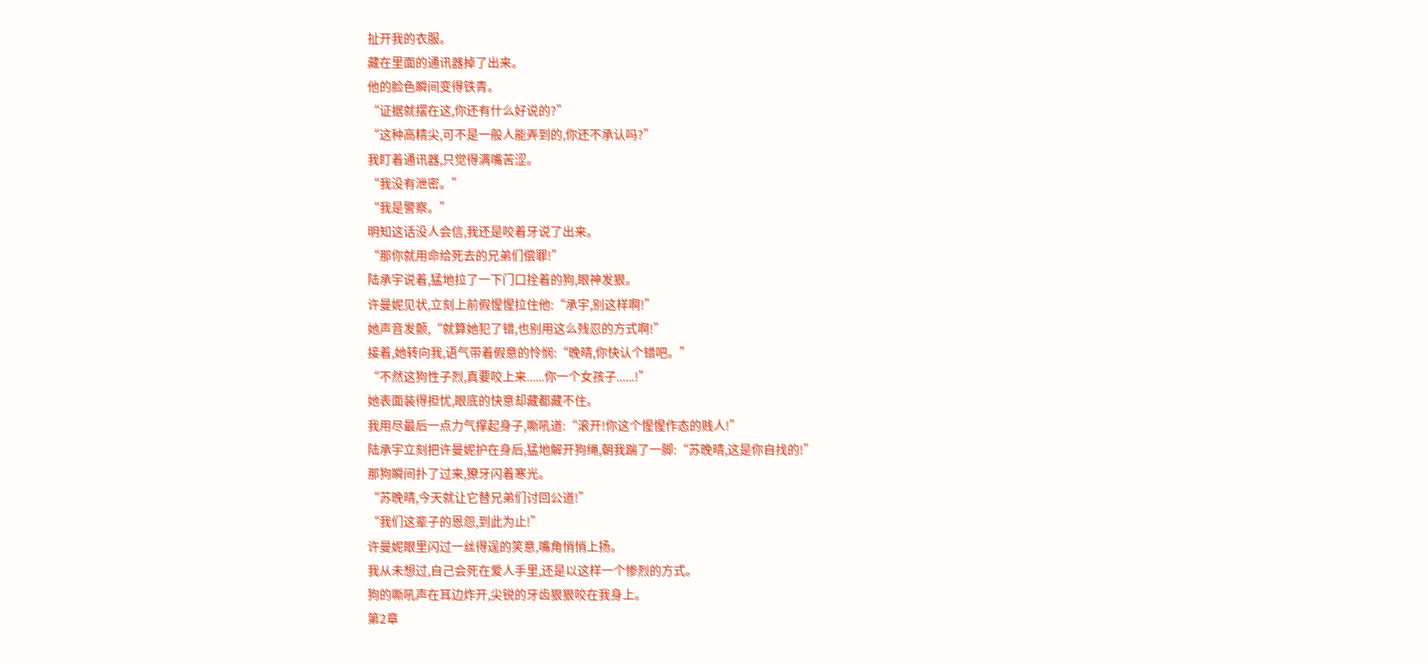扯开我的衣服。
藏在里面的通讯器掉了出来。
他的脸色瞬间变得铁青。
“证据就摆在这,你还有什么好说的?”
“这种高精尖,可不是一般人能弄到的,你还不承认吗?”
我盯着通讯器,只觉得满嘴苦涩。
“我没有泄密。”
“我是警察。”
明知这话没人会信,我还是咬着牙说了出来。
“那你就用命给死去的兄弟们偿罪!”
陆承宇说着,猛地拉了一下门口拴着的狗,眼神发狠。
许曼妮见状,立刻上前假惺惺拉住他:“承宇,别这样啊!”
她声音发颤,“就算她犯了错,也别用这么残忍的方式啊!”
接着,她转向我,语气带着假意的怜悯:“晚晴,你快认个错吧。”
“不然这狗性子烈,真要咬上来......你一个女孩子......!”
她表面装得担忧,眼底的快意却藏都藏不住。
我用尽最后一点力气撑起身子,嘶吼道:“滚开!你这个惺惺作态的贱人!”
陆承宇立刻把许曼妮护在身后,猛地解开狗绳,朝我踹了一脚:“苏晚晴,这是你自找的!”
那狗瞬间扑了过来,獠牙闪着寒光。
“苏晚晴,今天就让它替兄弟们讨回公道!”
“我们这辈子的恩怨,到此为止!”
许曼妮眼里闪过一丝得逞的笑意,嘴角悄悄上扬。
我从未想过,自己会死在爱人手里,还是以这样一个惨烈的方式。
狗的嘶吼声在耳边炸开,尖锐的牙齿狠狠咬在我身上。
第2章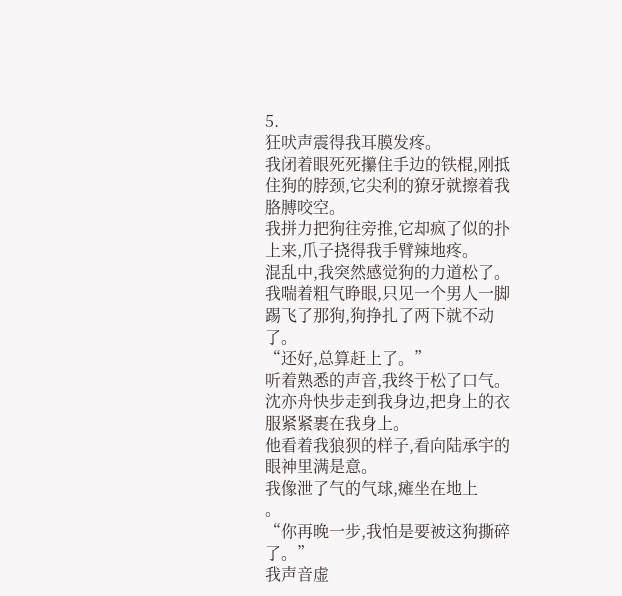5.
狂吠声震得我耳膜发疼。
我闭着眼死死攥住手边的铁棍,刚抵住狗的脖颈,它尖利的獠牙就擦着我胳膊咬空。
我拼力把狗往旁推,它却疯了似的扑上来,爪子挠得我手臂辣地疼。
混乱中,我突然感觉狗的力道松了。
我喘着粗气睁眼,只见一个男人一脚踢飞了那狗,狗挣扎了两下就不动了。
“还好,总算赶上了。”
听着熟悉的声音,我终于松了口气。
沈亦舟快步走到我身边,把身上的衣服紧紧裹在我身上。
他看着我狼狈的样子,看向陆承宇的眼神里满是意。
我像泄了气的气球,瘫坐在地上
。
“你再晚一步,我怕是要被这狗撕碎了。”
我声音虚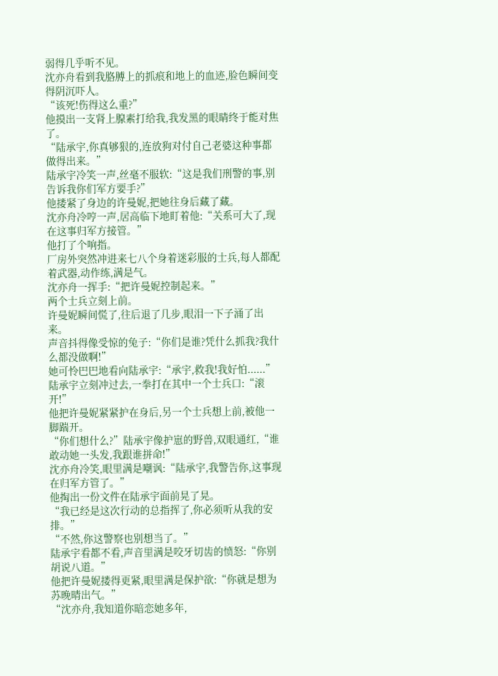弱得几乎听不见。
沈亦舟看到我胳膊上的抓痕和地上的血迹,脸色瞬间变得阴沉吓人。
“该死!伤得这么重?”
他摸出一支肾上腺素打给我,我发黑的眼睛终于能对焦了。
“陆承宇,你真够狠的,连放狗对付自己老婆这种事都做得出来。”
陆承宇冷笑一声,丝毫不服软:“这是我们刑警的事,别告诉我你们军方要手?”
他搂紧了身边的许曼妮,把她往身后藏了藏。
沈亦舟冷哼一声,居高临下地盯着他:“关系可大了,现在这事归军方接管。”
他打了个响指。
厂房外突然冲进来七八个身着迷彩服的士兵,每人都配着武器,动作练,满是气。
沈亦舟一挥手:“把许曼妮控制起来。”
两个士兵立刻上前。
许曼妮瞬间慌了,往后退了几步,眼泪一下子涌了出来。
声音抖得像受惊的兔子:“你们是谁?凭什么抓我?我什么都没做啊!”
她可怜巴巴地看向陆承宇:“承宇,救我!我好怕......”
陆承宇立刻冲过去,一拳打在其中一个士兵口:“滚开!”
他把许曼妮紧紧护在身后,另一个士兵想上前,被他一脚踹开。
“你们想什么?”陆承宇像护崽的野兽,双眼通红,“谁敢动她一头发,我跟谁拼命!”
沈亦舟冷笑,眼里满是嘲讽:“陆承宇,我警告你,这事现在归军方管了。”
他掏出一份文件在陆承宇面前晃了晃。
“我已经是这次行动的总指挥了,你必须听从我的安排。”
“不然,你这警察也别想当了。”
陆承宇看都不看,声音里满是咬牙切齿的愤怒:“你别胡说八道。”
他把许曼妮搂得更紧,眼里满是保护欲:“你就是想为苏晚晴出气。”
“沈亦舟,我知道你暗恋她多年,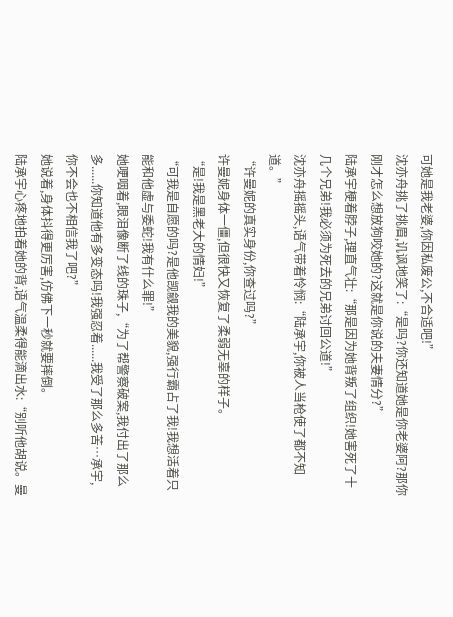可她是我老婆,你因私废公,不合适吧!”
沈亦舟挑了挑眉,讥讽地笑了:“是吗?你还知道她是你老婆阿?那你刚才怎么想放狗咬她的?这就是你说的夫妻情分?”
陆承宇梗着脖子,理直气壮:“那是因为她背叛了组织!她害死了十几个兄弟!我必须为死去的兄弟讨回公道!”
沈亦舟摇摇头,语气带着怜悯:“陆承宇,你被人当枪使了都不知道。”
“许曼妮的真实身份,你查过吗?”
许曼妮身体一僵,但很快又恢复了柔弱无辜的样子。
“是!我是黑老大的情妇!”
“可我是自愿的吗?是他觊觎我的美貌,强行霸占了我!我想活着只能和他虚与委蛇!我有什么罪!”
她哽咽着,眼泪像断了线的珠子,“为了帮警察破案,我付出了那么多......你知道他有多变态吗!我强忍着......我受了那么多苦…承宇,你不会也不相信我了吧?”
她说着,身体抖得更厉害,仿佛下一秒就要摔倒。
陆承宇心疼地拍着她的背,语气温柔得能滴出水:“别听他胡说。曼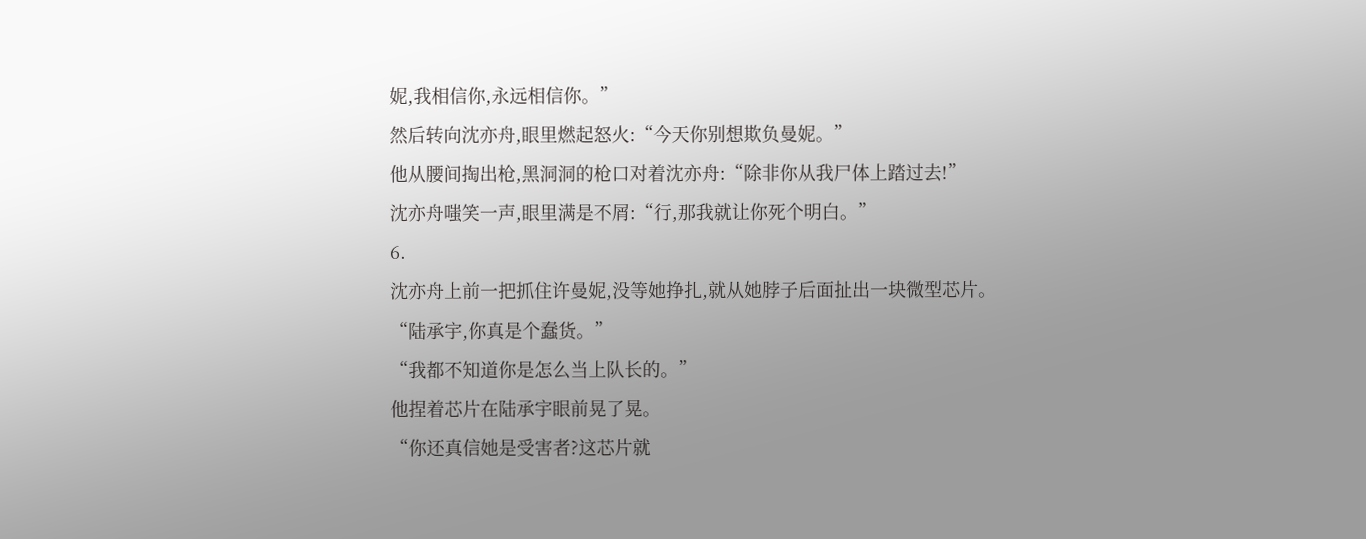妮,我相信你,永远相信你。”
然后转向沈亦舟,眼里燃起怒火:“今天你别想欺负曼妮。”
他从腰间掏出枪,黑洞洞的枪口对着沈亦舟:“除非你从我尸体上踏过去!”
沈亦舟嗤笑一声,眼里满是不屑:“行,那我就让你死个明白。”
6.
沈亦舟上前一把抓住许曼妮,没等她挣扎,就从她脖子后面扯出一块微型芯片。
“陆承宇,你真是个蠢货。”
“我都不知道你是怎么当上队长的。”
他捏着芯片在陆承宇眼前晃了晃。
“你还真信她是受害者?这芯片就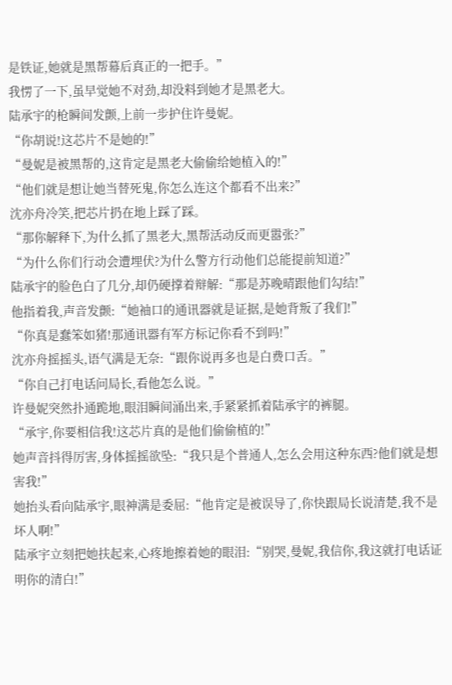是铁证,她就是黑帮幕后真正的一把手。”
我愣了一下,虽早觉她不对劲,却没料到她才是黑老大。
陆承宇的枪瞬间发颤,上前一步护住许曼妮。
“你胡说!这芯片不是她的!”
“曼妮是被黑帮的,这肯定是黑老大偷偷给她植入的!”
“他们就是想让她当替死鬼,你怎么连这个都看不出来?”
沈亦舟冷笑,把芯片扔在地上踩了踩。
“那你解释下,为什么抓了黑老大,黑帮活动反而更嚣张?”
“为什么你们行动会遭埋伏?为什么警方行动他们总能提前知道?”
陆承宇的脸色白了几分,却仍硬撑着辩解:“那是苏晚晴跟他们勾结!”
他指着我,声音发颤:“她袖口的通讯器就是证据,是她背叛了我们!”
“你真是蠢笨如猪!那通讯器有军方标记你看不到吗!”
沈亦舟摇摇头,语气满是无奈:“跟你说再多也是白费口舌。”
“你自己打电话问局长,看他怎么说。”
许曼妮突然扑通跪地,眼泪瞬间涌出来,手紧紧抓着陆承宇的裤腿。
“承宇,你要相信我!这芯片真的是他们偷偷植的!”
她声音抖得厉害,身体摇摇欲坠:“我只是个普通人,怎么会用这种东西?他们就是想害我!”
她抬头看向陆承宇,眼神满是委屈:“他肯定是被误导了,你快跟局长说清楚,我不是坏人啊!”
陆承宇立刻把她扶起来,心疼地擦着她的眼泪:“别哭,曼妮,我信你,我这就打电话证明你的清白!”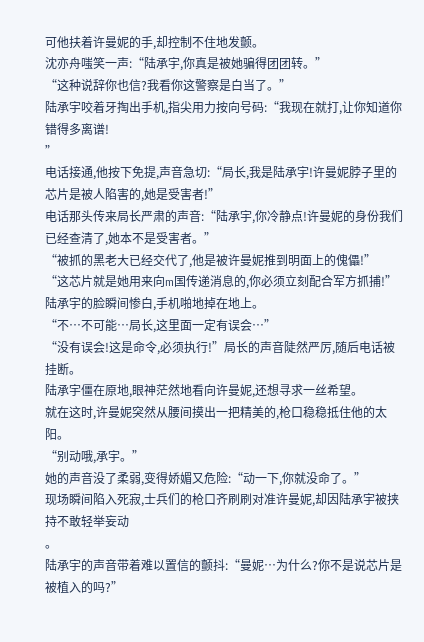可他扶着许曼妮的手,却控制不住地发颤。
沈亦舟嗤笑一声:“陆承宇,你真是被她骗得团团转。”
“这种说辞你也信?我看你这警察是白当了。”
陆承宇咬着牙掏出手机,指尖用力按向号码:“我现在就打,让你知道你错得多离谱!
”
电话接通,他按下免提,声音急切:“局长,我是陆承宇!许曼妮脖子里的芯片是被人陷害的,她是受害者!”
电话那头传来局长严肃的声音:“陆承宇,你冷静点!许曼妮的身份我们已经查清了,她本不是受害者。”
“被抓的黑老大已经交代了,他是被许曼妮推到明面上的傀儡!”
“这芯片就是她用来向m国传递消息的,你必须立刻配合军方抓捕!”
陆承宇的脸瞬间惨白,手机啪地掉在地上。
“不…不可能…局长,这里面一定有误会…”
“没有误会!这是命令,必须执行!”局长的声音陡然严厉,随后电话被挂断。
陆承宇僵在原地,眼神茫然地看向许曼妮,还想寻求一丝希望。
就在这时,许曼妮突然从腰间摸出一把精美的,枪口稳稳抵住他的太阳。
“别动哦,承宇。”
她的声音没了柔弱,变得娇媚又危险:“动一下,你就没命了。”
现场瞬间陷入死寂,士兵们的枪口齐刷刷对准许曼妮,却因陆承宇被挟持不敢轻举妄动
。
陆承宇的声音带着难以置信的颤抖:“曼妮…为什么?你不是说芯片是被植入的吗?”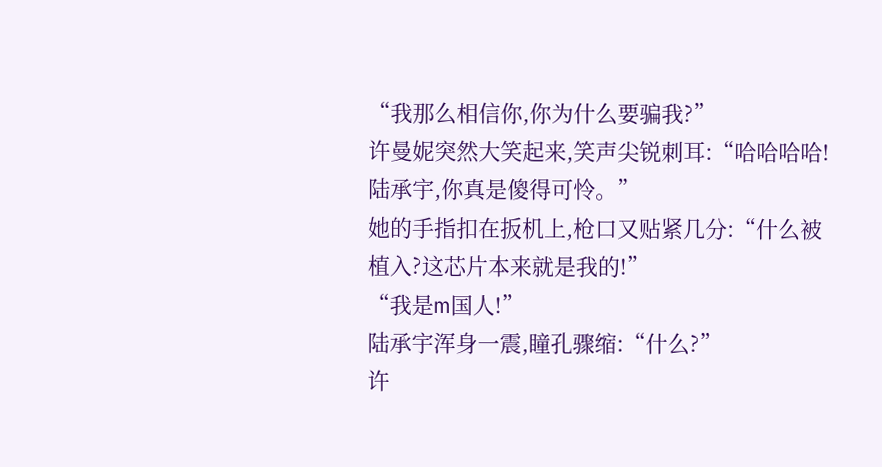“我那么相信你,你为什么要骗我?”
许曼妮突然大笑起来,笑声尖锐刺耳:“哈哈哈哈!陆承宇,你真是傻得可怜。”
她的手指扣在扳机上,枪口又贴紧几分:“什么被植入?这芯片本来就是我的!”
“我是m国人!”
陆承宇浑身一震,瞳孔骤缩:“什么?”
许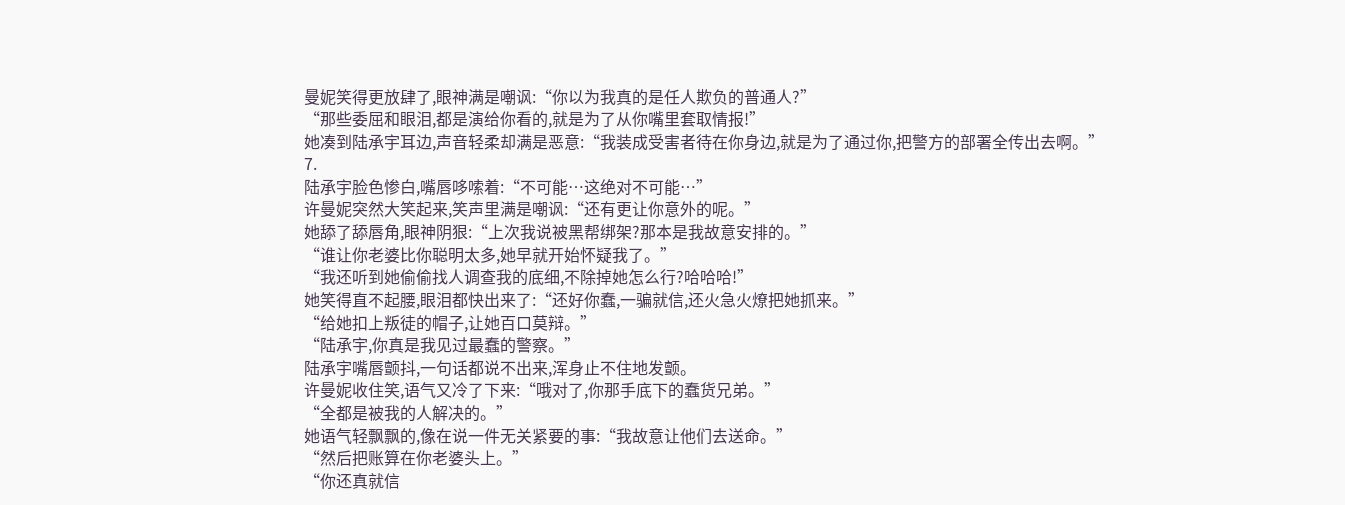曼妮笑得更放肆了,眼神满是嘲讽:“你以为我真的是任人欺负的普通人?”
“那些委屈和眼泪,都是演给你看的,就是为了从你嘴里套取情报!”
她凑到陆承宇耳边,声音轻柔却满是恶意:“我装成受害者待在你身边,就是为了通过你,把警方的部署全传出去啊。”
7.
陆承宇脸色惨白,嘴唇哆嗦着:“不可能…这绝对不可能…”
许曼妮突然大笑起来,笑声里满是嘲讽:“还有更让你意外的呢。”
她舔了舔唇角,眼神阴狠:“上次我说被黑帮绑架?那本是我故意安排的。”
“谁让你老婆比你聪明太多,她早就开始怀疑我了。”
“我还听到她偷偷找人调查我的底细,不除掉她怎么行?哈哈哈!”
她笑得直不起腰,眼泪都快出来了:“还好你蠢,一骗就信,还火急火燎把她抓来。”
“给她扣上叛徒的帽子,让她百口莫辩。”
“陆承宇,你真是我见过最蠢的警察。”
陆承宇嘴唇颤抖,一句话都说不出来,浑身止不住地发颤。
许曼妮收住笑,语气又冷了下来:“哦对了,你那手底下的蠢货兄弟。”
“全都是被我的人解决的。”
她语气轻飘飘的,像在说一件无关紧要的事:“我故意让他们去送命。”
“然后把账算在你老婆头上。”
“你还真就信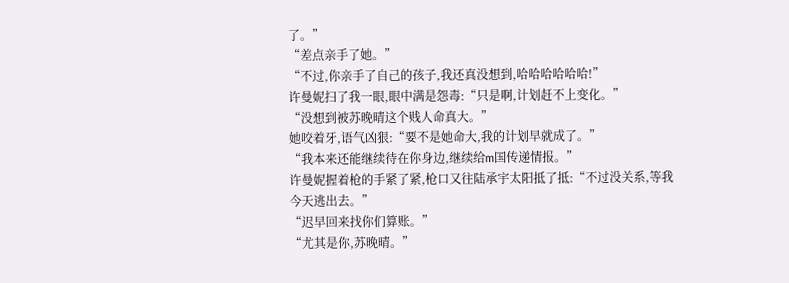了。”
“差点亲手了她。”
“不过,你亲手了自己的孩子,我还真没想到,哈哈哈哈哈哈!”
许曼妮扫了我一眼,眼中满是怨毒:“只是啊,计划赶不上变化。”
“没想到被苏晚晴这个贱人命真大。”
她咬着牙,语气凶狠:“要不是她命大,我的计划早就成了。”
“我本来还能继续待在你身边,继续给m国传递情报。”
许曼妮握着枪的手紧了紧,枪口又往陆承宇太阳抵了抵:“不过没关系,等我今天逃出去。”
“迟早回来找你们算账。”
“尤其是你,苏晚晴。”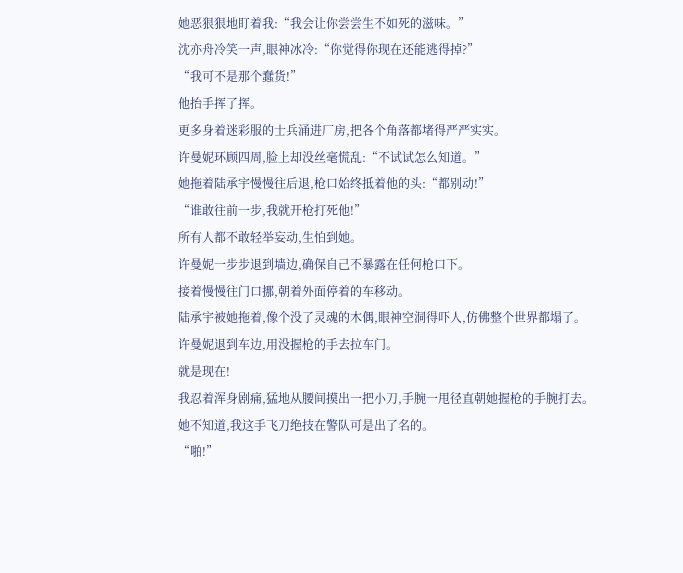她恶狠狠地盯着我:“我会让你尝尝生不如死的滋味。”
沈亦舟冷笑一声,眼神冰冷:“你觉得你现在还能逃得掉?”
“我可不是那个蠢货!”
他抬手挥了挥。
更多身着迷彩服的士兵涌进厂房,把各个角落都堵得严严实实。
许曼妮环顾四周,脸上却没丝毫慌乱:“不试试怎么知道。”
她拖着陆承宇慢慢往后退,枪口始终抵着他的头:“都别动!”
“谁敢往前一步,我就开枪打死他!”
所有人都不敢轻举妄动,生怕到她。
许曼妮一步步退到墙边,确保自己不暴露在任何枪口下。
接着慢慢往门口挪,朝着外面停着的车移动。
陆承宇被她拖着,像个没了灵魂的木偶,眼神空洞得吓人,仿佛整个世界都塌了。
许曼妮退到车边,用没握枪的手去拉车门。
就是现在!
我忍着浑身剧痛,猛地从腰间摸出一把小刀,手腕一甩径直朝她握枪的手腕打去。
她不知道,我这手飞刀绝技在警队可是出了名的。
“啪!”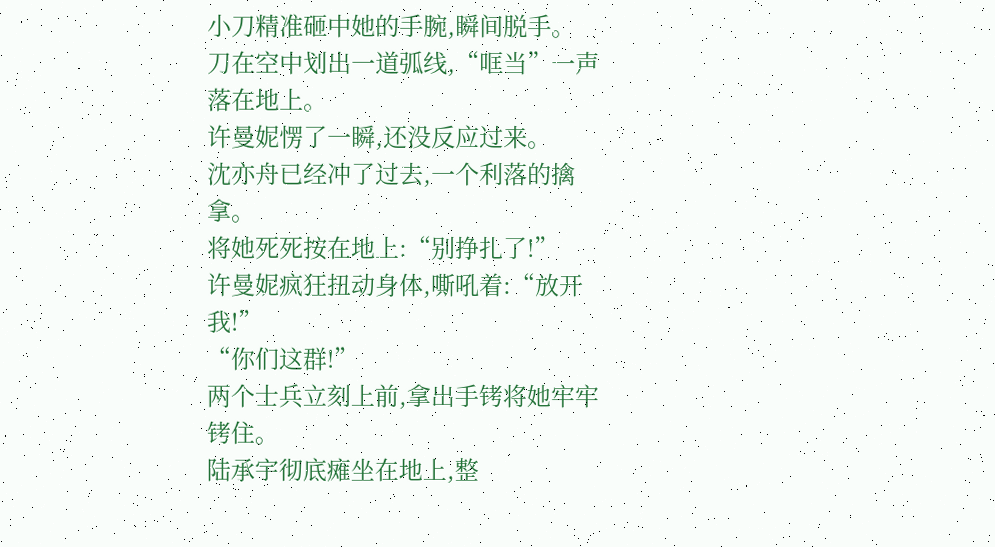小刀精准砸中她的手腕,瞬间脱手。
刀在空中划出一道弧线,“哐当”一声落在地上。
许曼妮愣了一瞬,还没反应过来。
沈亦舟已经冲了过去,一个利落的擒拿。
将她死死按在地上:“别挣扎了!”
许曼妮疯狂扭动身体,嘶吼着:“放开我!”
“你们这群!”
两个士兵立刻上前,拿出手铐将她牢牢铐住。
陆承宇彻底瘫坐在地上,整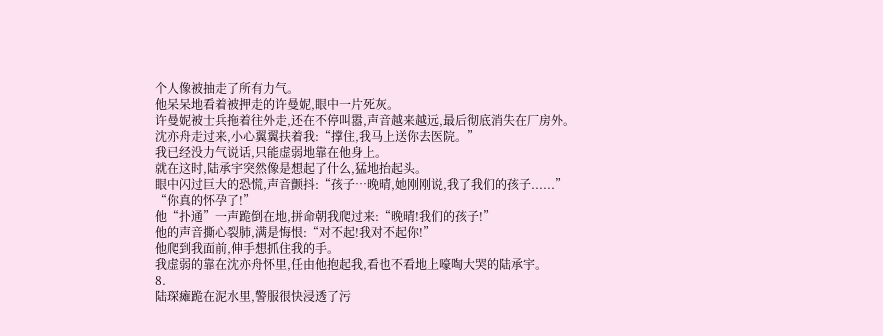个人像被抽走了所有力气。
他呆呆地看着被押走的许曼妮,眼中一片死灰。
许曼妮被士兵拖着往外走,还在不停叫嚣,声音越来越远,最后彻底消失在厂房外。
沈亦舟走过来,小心翼翼扶着我:“撑住,我马上送你去医院。”
我已经没力气说话,只能虚弱地靠在他身上。
就在这时,陆承宇突然像是想起了什么,猛地抬起头。
眼中闪过巨大的恐慌,声音颤抖:“孩子…晚晴,她刚刚说,我了我们的孩子......”
“你真的怀孕了!”
他“扑通”一声跪倒在地,拼命朝我爬过来:“晚晴!我们的孩子!”
他的声音撕心裂肺,满是悔恨:“对不起!我对不起你!”
他爬到我面前,伸手想抓住我的手。
我虚弱的靠在沈亦舟怀里,任由他抱起我,看也不看地上嚎啕大哭的陆承宇。
8.
陆琛瘫跪在泥水里,警服很快浸透了污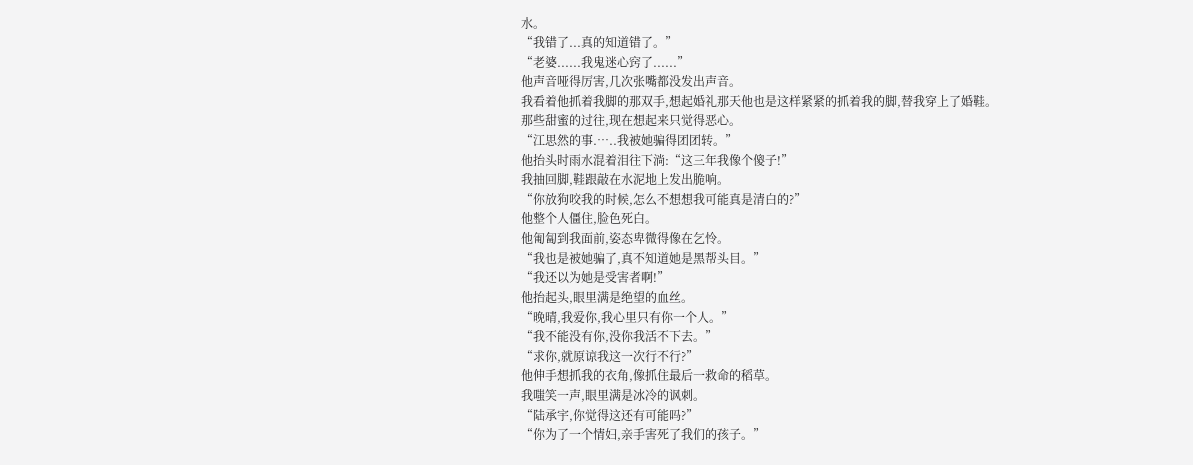水。
“我错了...真的知道错了。”
“老婆......我鬼迷心窍了......”
他声音哑得厉害,几次张嘴都没发出声音。
我看着他抓着我脚的那双手,想起婚礼那天他也是这样紧紧的抓着我的脚,替我穿上了婚鞋。
那些甜蜜的过往,现在想起来只觉得恶心。
“江思然的事.…..我被她骗得团团转。”
他抬头时雨水混着泪往下淌:“这三年我像个傻子!”
我抽回脚,鞋跟敲在水泥地上发出脆响。
“你放狗咬我的时候,怎么不想想我可能真是清白的?”
他整个人僵住,脸色死白。
他匍匐到我面前,姿态卑微得像在乞怜。
“我也是被她骗了,真不知道她是黑帮头目。”
“我还以为她是受害者啊!”
他抬起头,眼里满是绝望的血丝。
“晚晴,我爱你,我心里只有你一个人。”
“我不能没有你,没你我活不下去。”
“求你,就原谅我这一次行不行?”
他伸手想抓我的衣角,像抓住最后一救命的稻草。
我嗤笑一声,眼里满是冰冷的讽刺。
“陆承宇,你觉得这还有可能吗?”
“你为了一个情妇,亲手害死了我们的孩子。”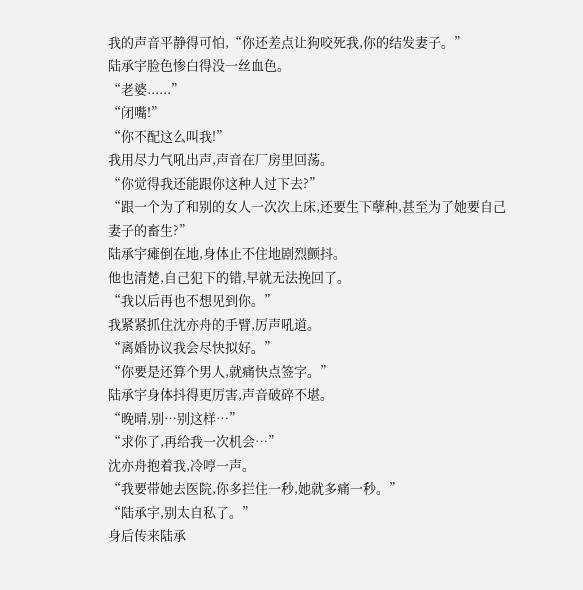我的声音平静得可怕,“你还差点让狗咬死我,你的结发妻子。”
陆承宇脸色惨白得没一丝血色。
“老婆......”
“闭嘴!”
“你不配这么叫我!”
我用尽力气吼出声,声音在厂房里回荡。
“你觉得我还能跟你这种人过下去?”
“跟一个为了和别的女人一次次上床,还要生下孽种,甚至为了她要自己妻子的畜生?”
陆承宇瘫倒在地,身体止不住地剧烈颤抖。
他也清楚,自己犯下的错,早就无法挽回了。
“我以后再也不想见到你。”
我紧紧抓住沈亦舟的手臂,厉声吼道。
“离婚协议我会尽快拟好。”
“你要是还算个男人,就痛快点签字。”
陆承宇身体抖得更厉害,声音破碎不堪。
“晚晴,别…别这样…”
“求你了,再给我一次机会…”
沈亦舟抱着我,冷哼一声。
“我要带她去医院,你多拦住一秒,她就多痛一秒。”
“陆承宇,别太自私了。”
身后传来陆承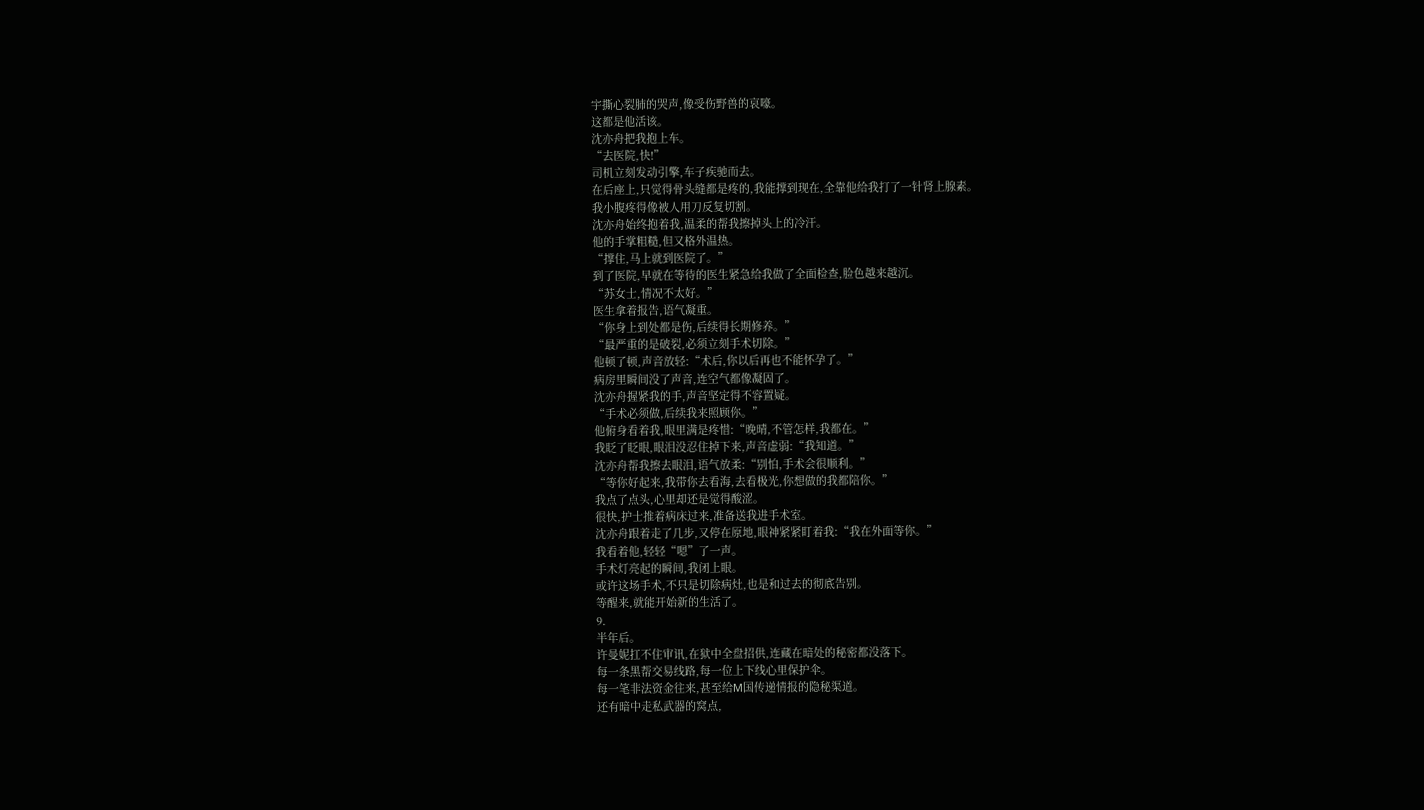宇撕心裂肺的哭声,像受伤野兽的哀嚎。
这都是他活该。
沈亦舟把我抱上车。
“去医院,快!”
司机立刻发动引擎,车子疾驰而去。
在后座上,只觉得骨头缝都是疼的,我能撑到现在,全靠他给我打了一针肾上腺素。
我小腹疼得像被人用刀反复切割。
沈亦舟始终抱着我,温柔的帮我擦掉头上的冷汗。
他的手掌粗糙,但又格外温热。
“撑住,马上就到医院了。”
到了医院,早就在等待的医生紧急给我做了全面检查,脸色越来越沉。
“苏女士,情况不太好。”
医生拿着报告,语气凝重。
“你身上到处都是伤,后续得长期修养。”
“最严重的是破裂,必须立刻手术切除。”
他顿了顿,声音放轻:“术后,你以后再也不能怀孕了。”
病房里瞬间没了声音,连空气都像凝固了。
沈亦舟握紧我的手,声音坚定得不容置疑。
“手术必须做,后续我来照顾你。”
他俯身看着我,眼里满是疼惜:“晚晴,不管怎样,我都在。”
我眨了眨眼,眼泪没忍住掉下来,声音虚弱:“我知道。”
沈亦舟帮我擦去眼泪,语气放柔:“别怕,手术会很顺利。”
“等你好起来,我带你去看海,去看极光,你想做的我都陪你。”
我点了点头,心里却还是觉得酸涩。
很快,护士推着病床过来,准备送我进手术室。
沈亦舟跟着走了几步,又停在原地,眼神紧紧盯着我:“我在外面等你。”
我看着他,轻轻“嗯”了一声。
手术灯亮起的瞬间,我闭上眼。
或许这场手术,不只是切除病灶,也是和过去的彻底告别。
等醒来,就能开始新的生活了。
9.
半年后。
许曼妮扛不住审讯,在狱中全盘招供,连藏在暗处的秘密都没落下。
每一条黑帮交易线路,每一位上下线心里保护伞。
每一笔非法资金往来,甚至给M国传递情报的隐秘渠道。
还有暗中走私武器的窝点,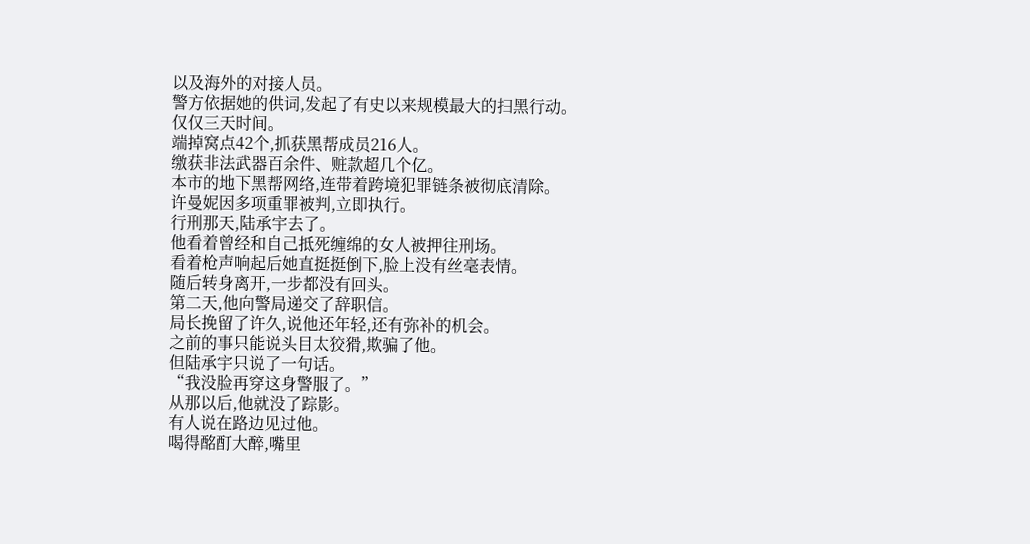以及海外的对接人员。
警方依据她的供词,发起了有史以来规模最大的扫黑行动。
仅仅三天时间。
端掉窝点42个,抓获黑帮成员216人。
缴获非法武器百余件、赃款超几个亿。
本市的地下黑帮网络,连带着跨境犯罪链条被彻底清除。
许曼妮因多项重罪被判,立即执行。
行刑那天,陆承宇去了。
他看着曾经和自己抵死缠绵的女人被押往刑场。
看着枪声响起后她直挺挺倒下,脸上没有丝毫表情。
随后转身离开,一步都没有回头。
第二天,他向警局递交了辞职信。
局长挽留了许久,说他还年轻,还有弥补的机会。
之前的事只能说头目太狡猾,欺骗了他。
但陆承宇只说了一句话。
“我没脸再穿这身警服了。”
从那以后,他就没了踪影。
有人说在路边见过他。
喝得酩酊大醉,嘴里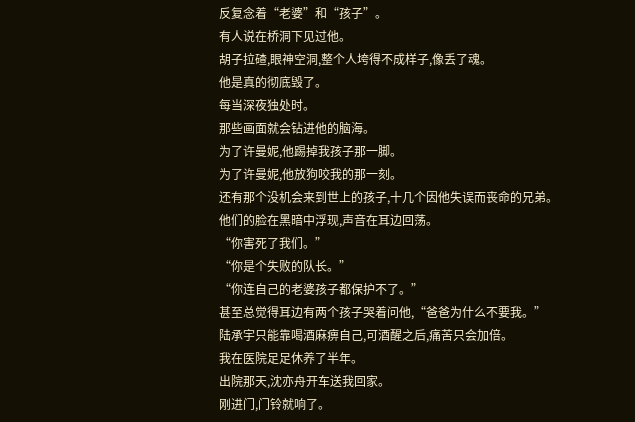反复念着“老婆”和“孩子”。
有人说在桥洞下见过他。
胡子拉碴,眼神空洞,整个人垮得不成样子,像丢了魂。
他是真的彻底毁了。
每当深夜独处时。
那些画面就会钻进他的脑海。
为了许曼妮,他踢掉我孩子那一脚。
为了许曼妮,他放狗咬我的那一刻。
还有那个没机会来到世上的孩子,十几个因他失误而丧命的兄弟。
他们的脸在黑暗中浮现,声音在耳边回荡。
“你害死了我们。”
“你是个失败的队长。”
“你连自己的老婆孩子都保护不了。”
甚至总觉得耳边有两个孩子哭着问他,“爸爸为什么不要我。”
陆承宇只能靠喝酒麻痹自己,可酒醒之后,痛苦只会加倍。
我在医院足足休养了半年。
出院那天,沈亦舟开车送我回家。
刚进门,门铃就响了。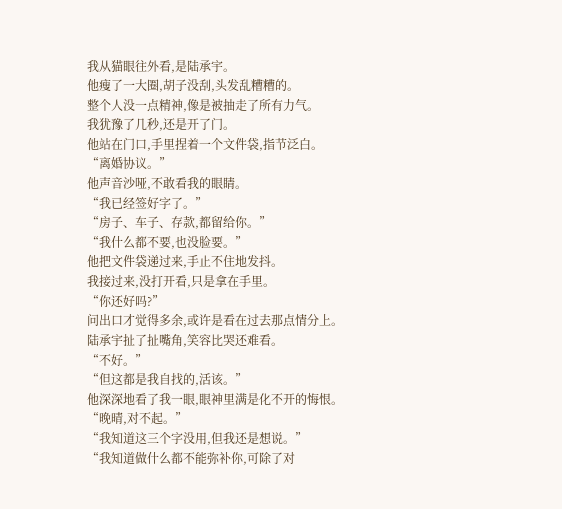我从猫眼往外看,是陆承宇。
他瘦了一大圈,胡子没刮,头发乱糟糟的。
整个人没一点精神,像是被抽走了所有力气。
我犹豫了几秒,还是开了门。
他站在门口,手里捏着一个文件袋,指节泛白。
“离婚协议。”
他声音沙哑,不敢看我的眼睛。
“我已经签好字了。”
“房子、车子、存款,都留给你。”
“我什么都不要,也没脸要。”
他把文件袋递过来,手止不住地发抖。
我接过来,没打开看,只是拿在手里。
“你还好吗?”
问出口才觉得多余,或许是看在过去那点情分上。
陆承宇扯了扯嘴角,笑容比哭还难看。
“不好。”
“但这都是我自找的,活该。”
他深深地看了我一眼,眼神里满是化不开的悔恨。
“晚晴,对不起。”
“我知道这三个字没用,但我还是想说。”
“我知道做什么都不能弥补你,可除了对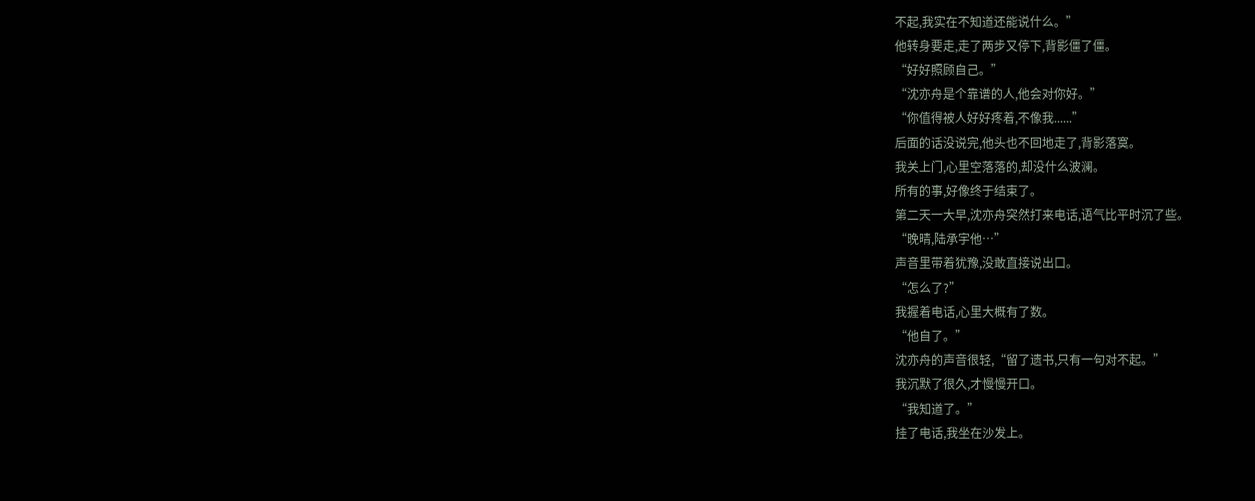不起,我实在不知道还能说什么。”
他转身要走,走了两步又停下,背影僵了僵。
“好好照顾自己。”
“沈亦舟是个靠谱的人,他会对你好。”
“你值得被人好好疼着,不像我......”
后面的话没说完,他头也不回地走了,背影落寞。
我关上门,心里空落落的,却没什么波澜。
所有的事,好像终于结束了。
第二天一大早,沈亦舟突然打来电话,语气比平时沉了些。
“晚晴,陆承宇他…”
声音里带着犹豫,没敢直接说出口。
“怎么了?”
我握着电话,心里大概有了数。
“他自了。”
沈亦舟的声音很轻,“留了遗书,只有一句对不起。”
我沉默了很久,才慢慢开口。
“我知道了。”
挂了电话,我坐在沙发上。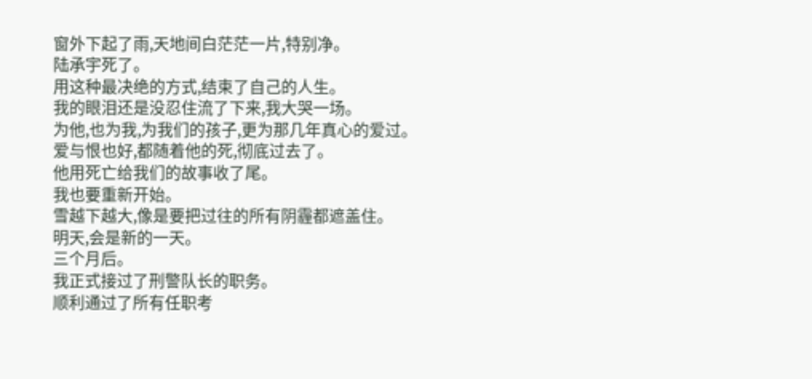窗外下起了雨,天地间白茫茫一片,特别净。
陆承宇死了。
用这种最决绝的方式,结束了自己的人生。
我的眼泪还是没忍住流了下来,我大哭一场。
为他,也为我,为我们的孩子,更为那几年真心的爱过。
爱与恨也好,都随着他的死,彻底过去了。
他用死亡给我们的故事收了尾。
我也要重新开始。
雪越下越大,像是要把过往的所有阴霾都遮盖住。
明天,会是新的一天。
三个月后。
我正式接过了刑警队长的职务。
顺利通过了所有任职考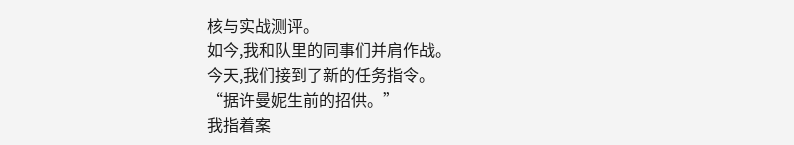核与实战测评。
如今,我和队里的同事们并肩作战。
今天,我们接到了新的任务指令。
“据许曼妮生前的招供。”
我指着案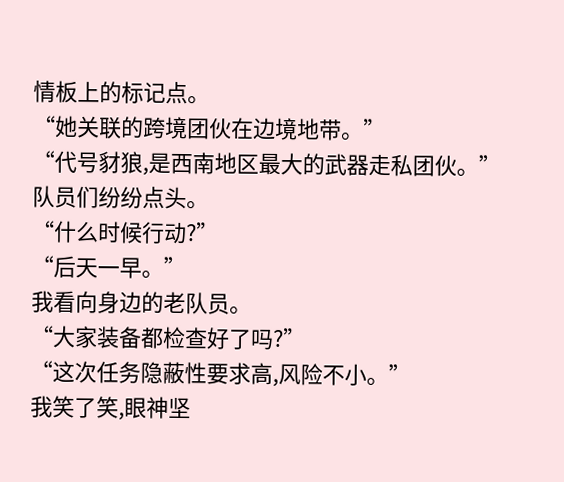情板上的标记点。
“她关联的跨境团伙在边境地带。”
“代号豺狼,是西南地区最大的武器走私团伙。”
队员们纷纷点头。
“什么时候行动?”
“后天一早。”
我看向身边的老队员。
“大家装备都检查好了吗?”
“这次任务隐蔽性要求高,风险不小。”
我笑了笑,眼神坚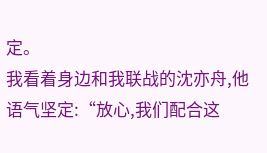定。
我看着身边和我联战的沈亦舟,他语气坚定:“放心,我们配合这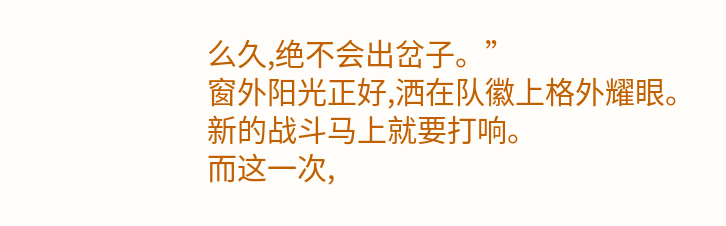么久,绝不会出岔子。”
窗外阳光正好,洒在队徽上格外耀眼。
新的战斗马上就要打响。
而这一次,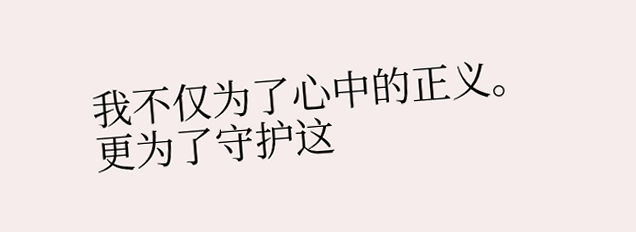我不仅为了心中的正义。
更为了守护这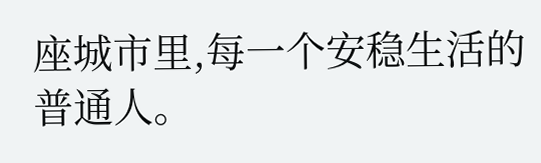座城市里,每一个安稳生活的普通人。